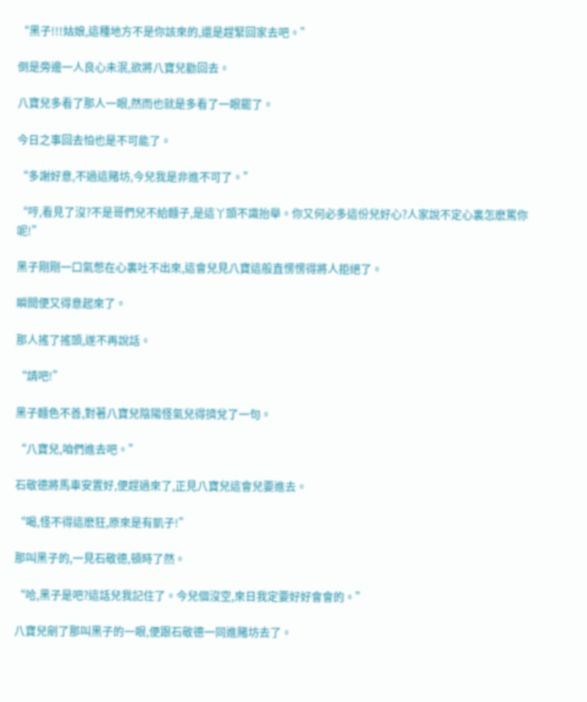“黑子!!!姑娘,這種地方不是你該來的,還是趕緊回家去吧。”

倒是旁邊一人良心未泯,欲將八寶兒勸回去。

八寶兒多看了那人一眼,然而也就是多看了一眼罷了。

今日之事回去怕也是不可能了。

“多謝好意,不過這賭坊,今兒我是非進不可了。”

“哼,看見了沒?不是哥們兒不給麵子,是這丫頭不識抬舉。你又何必多這份兒好心?人家說不定心裏怎麽罵你呢!”

黑子剛剛一口氣憋在心裏吐不出來,這會兒見八寶這般直愣愣得將人拒絕了。

瞬間便又得意起來了。

那人搖了搖頭,遂不再說話。

“請吧!”

黑子麵色不善,對著八寶兒陰陽怪氣兒得擠兌了一句。

“八寶兒,咱們進去吧。”

石敬德將馬車安置好,便趕過來了,正見八寶兒這會兒要進去。

“喝,怪不得這麽狂,原來是有凱子!”

那叫黑子的,一見石敬德,頓時了然。

“哈,黑子是吧?這話兒我記住了。今兒個沒空,來日我定要好好會會的。”

八寶兒剜了那叫黑子的一眼,便跟石敬德一同進賭坊去了。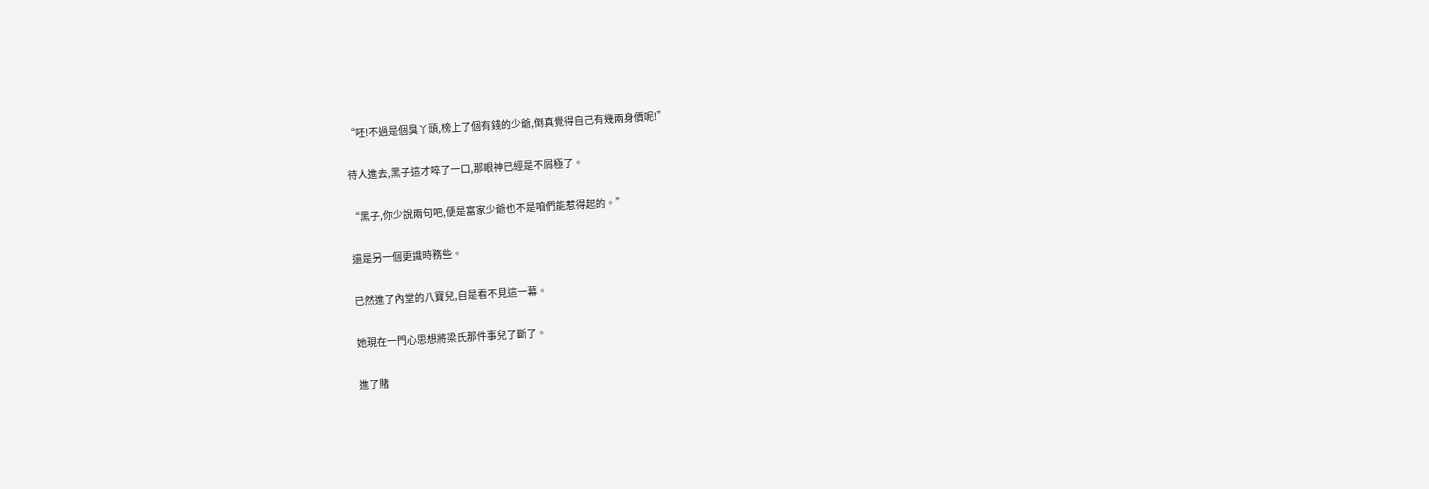“呸!不過是個臭丫頭,榜上了個有錢的少爺,倒真覺得自己有幾兩身價呢!”

待人進去,黑子這才啐了一口,那眼神已經是不屑極了。

“黑子,你少說兩句吧,便是富家少爺也不是咱們能惹得起的。”

還是另一個更識時務些。

已然進了內堂的八寶兒,自是看不見這一幕。

她現在一門心思想將梁氏那件事兒了斷了。

進了賭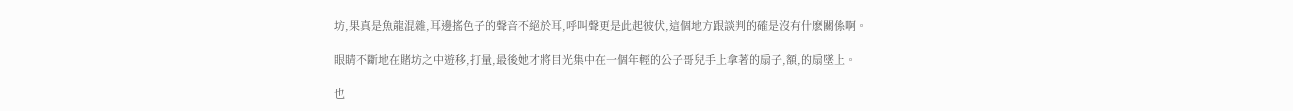坊,果真是魚龍混雜,耳邊搖色子的聲音不絕於耳,呼叫聲更是此起彼伏,這個地方跟談判的確是沒有什麽關係啊。

眼睛不斷地在賭坊之中遊移,打量,最後她才將目光集中在一個年輕的公子哥兒手上拿著的扇子,額,的扇墜上。

也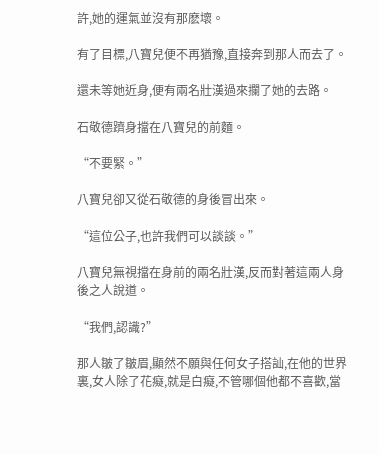許,她的運氣並沒有那麽壞。

有了目標,八寶兒便不再猶豫,直接奔到那人而去了。

還未等她近身,便有兩名壯漢過來攔了她的去路。

石敬德躋身擋在八寶兒的前麵。

“不要緊。”

八寶兒卻又從石敬德的身後冒出來。

“這位公子,也許我們可以談談。”

八寶兒無視擋在身前的兩名壯漢,反而對著這兩人身後之人說道。

“我們,認識?”

那人皺了皺眉,顯然不願與任何女子搭訕,在他的世界裏,女人除了花癡,就是白癡,不管哪個他都不喜歡,當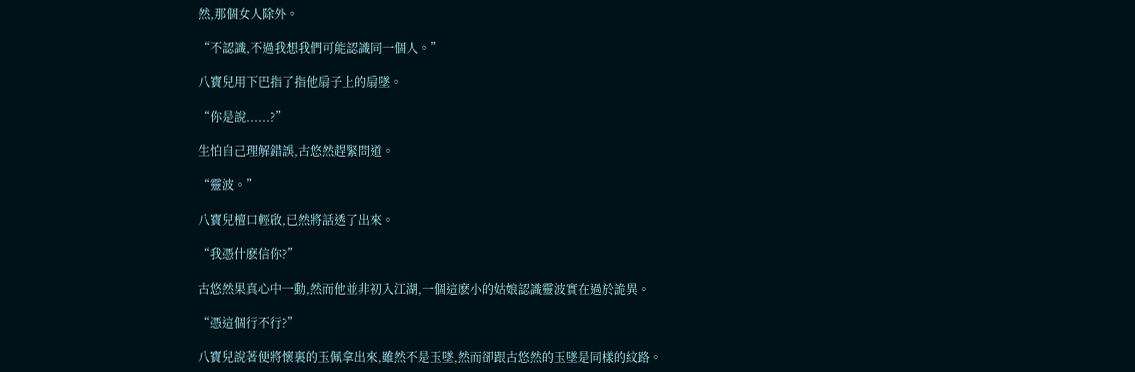然,那個女人除外。

“不認識,不過我想我們可能認識同一個人。”

八寶兒用下巴指了指他扇子上的扇墜。

“你是說......?”

生怕自己理解錯誤,古悠然趕緊問道。

“靈波。”

八寶兒檀口輕啟,已然將話透了出來。

“我憑什麽信你?”

古悠然果真心中一動,然而他並非初入江湖,一個這麽小的姑娘認識靈波實在過於詭異。

“憑這個行不行?”

八寶兒說著便將懷裏的玉佩拿出來,雖然不是玉墜,然而卻跟古悠然的玉墜是同樣的紋路。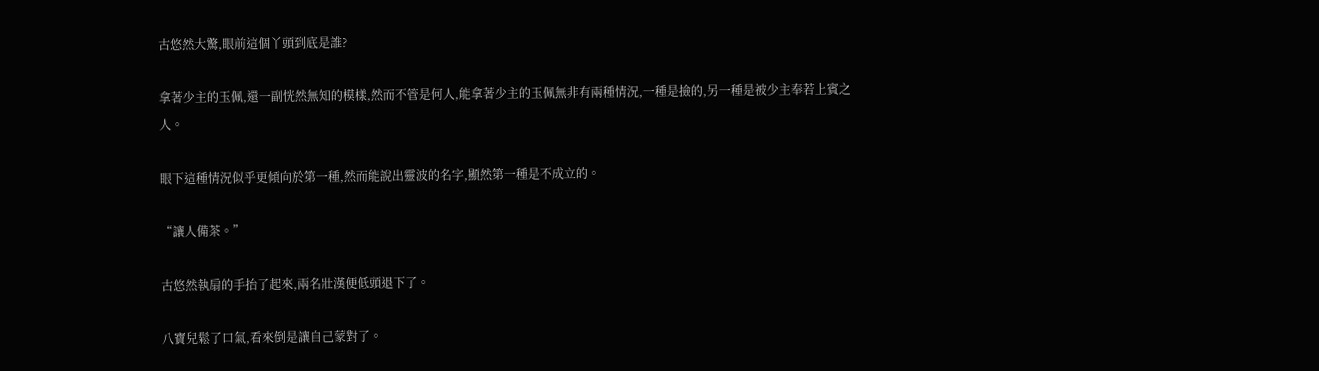古悠然大驚,眼前這個丫頭到底是誰?

拿著少主的玉佩,還一副恍然無知的模樣,然而不管是何人,能拿著少主的玉佩無非有兩種情況,一種是撿的,另一種是被少主奉若上賓之人。

眼下這種情況似乎更傾向於第一種,然而能說出靈波的名字,顯然第一種是不成立的。

“讓人備茶。”

古悠然執扇的手抬了起來,兩名壯漢便低頭退下了。

八寶兒鬆了口氣,看來倒是讓自己蒙對了。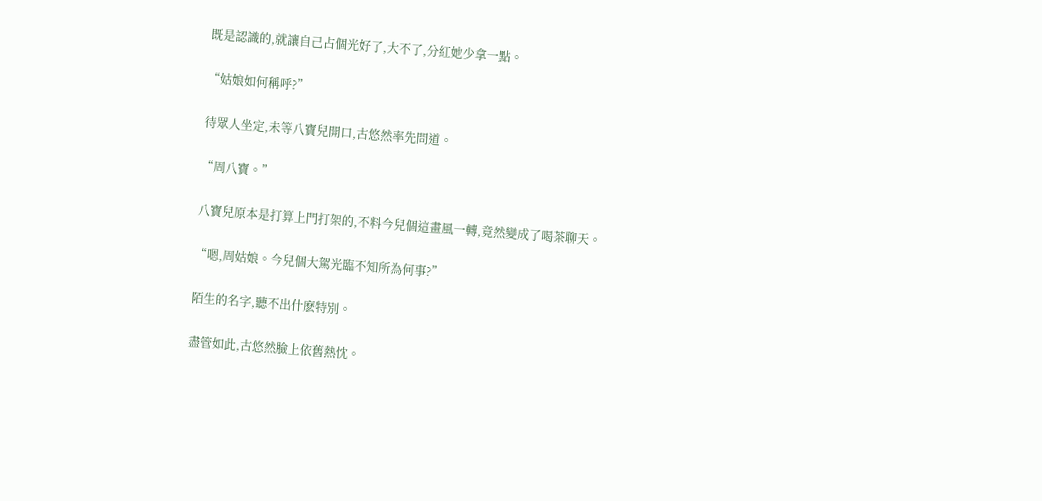既是認識的,就讓自己占個光好了,大不了,分紅她少拿一點。

“姑娘如何稱呼?”

待眾人坐定,未等八寶兒開口,古悠然率先問道。

“周八寶。”

八寶兒原本是打算上門打架的,不料今兒個這畫風一轉,竟然變成了喝茶聊天。

“嗯,周姑娘。今兒個大駕光臨不知所為何事?”

陌生的名字,聽不出什麽特別。

盡管如此,古悠然臉上依舊熱忱。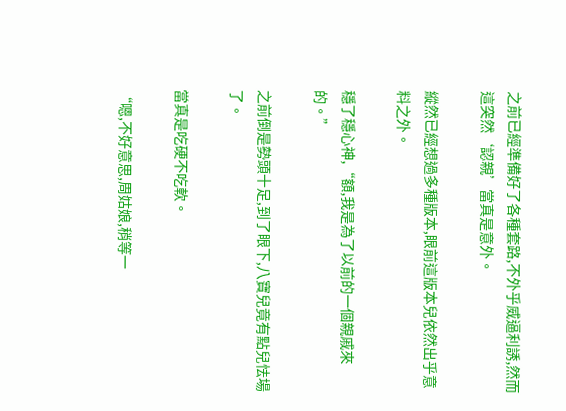之前已經準備好了各種套路,不外乎威逼利誘,然而這突然‘認親’當真是意外。

縱然已經想過多種版本,眼前這版本兒依然出乎意料之外。

穩了穩心神,“額,我是為了以前的一個親戚來的。”

之前倒是勢頭十足,到了眼下,八寶兒竟有點兒怯場了。

當真是吃硬不吃軟。

“嗯,不好意思,周姑娘,稍等一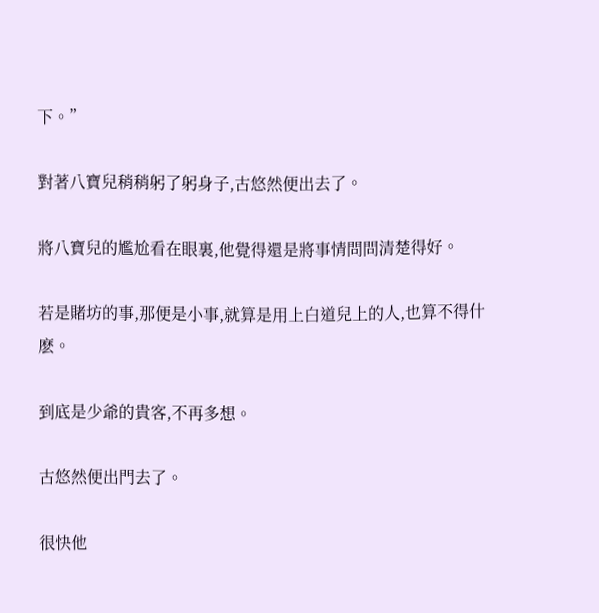下。”

對著八寶兒稍稍躬了躬身子,古悠然便出去了。

將八寶兒的尷尬看在眼裏,他覺得還是將事情問問清楚得好。

若是賭坊的事,那便是小事,就算是用上白道兒上的人,也算不得什麽。

到底是少爺的貴客,不再多想。

古悠然便出門去了。

很快他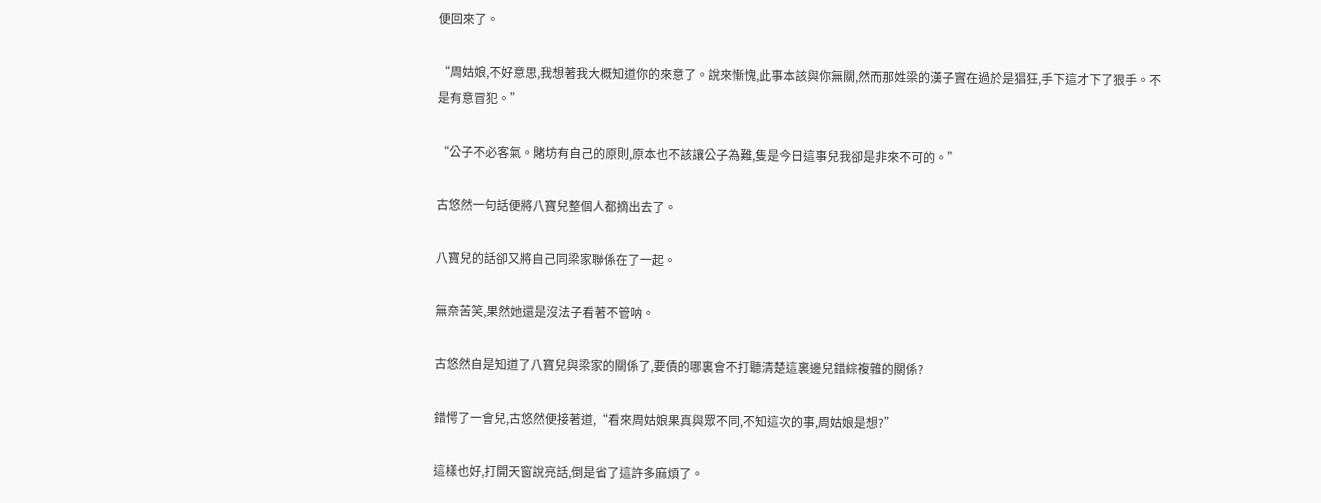便回來了。

“周姑娘,不好意思,我想著我大概知道你的來意了。說來慚愧,此事本該與你無關,然而那姓梁的漢子實在過於是猖狂,手下這才下了狠手。不是有意冒犯。”

“公子不必客氣。賭坊有自己的原則,原本也不該讓公子為難,隻是今日這事兒我卻是非來不可的。”

古悠然一句話便將八寶兒整個人都摘出去了。

八寶兒的話卻又將自己同梁家聯係在了一起。

無奈苦笑,果然她還是沒法子看著不管呐。

古悠然自是知道了八寶兒與梁家的關係了,要債的哪裏會不打聽清楚這裏邊兒錯綜複雜的關係?

錯愕了一會兒,古悠然便接著道,“看來周姑娘果真與眾不同,不知這次的事,周姑娘是想?”

這樣也好,打開天窗說亮話,倒是省了這許多麻煩了。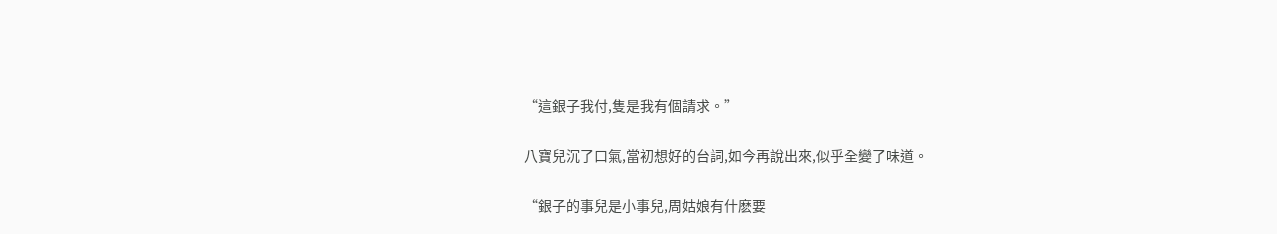“這銀子我付,隻是我有個請求。”

八寶兒沉了口氣,當初想好的台詞,如今再說出來,似乎全變了味道。

“銀子的事兒是小事兒,周姑娘有什麽要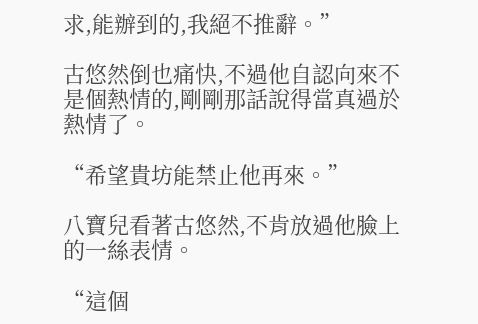求,能辦到的,我絕不推辭。”

古悠然倒也痛快,不過他自認向來不是個熱情的,剛剛那話說得當真過於熱情了。

“希望貴坊能禁止他再來。”

八寶兒看著古悠然,不肯放過他臉上的一絲表情。

“這個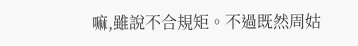嘛,雖說不合規矩。不過既然周姑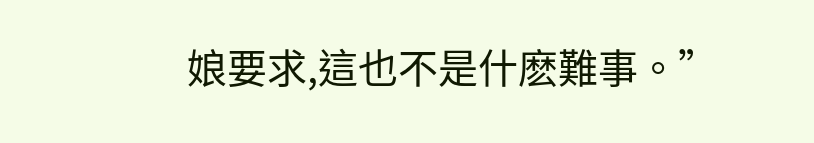娘要求,這也不是什麽難事。”